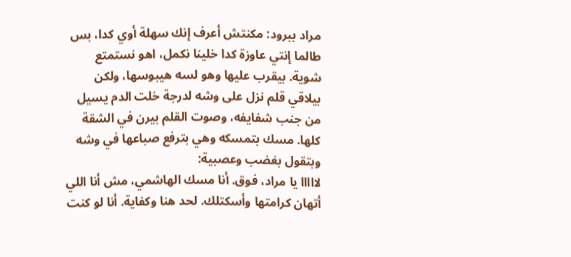مراد ببرود: مكنتش أعرف إنك سهلة أوي كدا، بس طالما إنتي عاوزة كدا خلينا نكمل، اهو نستمتع شوية. بيقرب عليها وهو لسه هيبوسها، ولكن بيلاقي قلم نزل على وشه لدرجة خلت الدم يسيل من جنب شفايفه، وصوت القلم بيرن في الشقة كلها. مسك بتمسكه وهي بترفع صباعها في وشه وبتقول بغضب وعصبية:
لااااا يا مراد، فوق. أنا مسك الهاشمي، مش أنا اللي أتهان كرامتها وأسكتلك. لحد هنا وكفاية. أنا لو كنت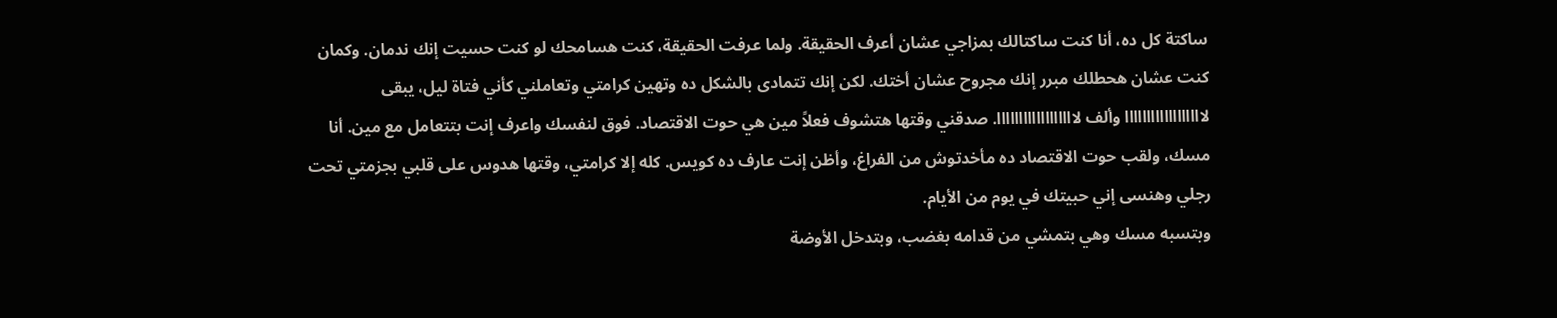ساكتة كل ده، أنا كنت ساكتالك بمزاجي عشان أعرف الحقيقة. ولما عرفت الحقيقة، كنت هسامحك لو كنت حسيت إنك ندمان. وكمان كنت عشان هحطلك مبرر إنك مجروح عشان أختك. لكن إنك تتمادى بالشكل ده وتهين كرامتي وتعاملني كأني فتاة ليل، يبقى لاااااااااااااااااا وألف لاااااااااااااااااا. صدقني وقتها هتشوف فعلاً مين هي حوت الاقتصاد. فوق لنفسك واعرف إنت بتتعامل مع مين. أنا مسك، ولقب حوت الاقتصاد ده مأخدتوش من الفراغ، وأظن إنت عارف ده كويس. كله إلا كرامتي، وقتها هدوس على قلبي بجزمتي تحت رجلي وهنسى إني حبيتك في يوم من الأيام.
وبتسبه مسك وهي بتمشي من قدامه بغضب، وبتدخل الأوضة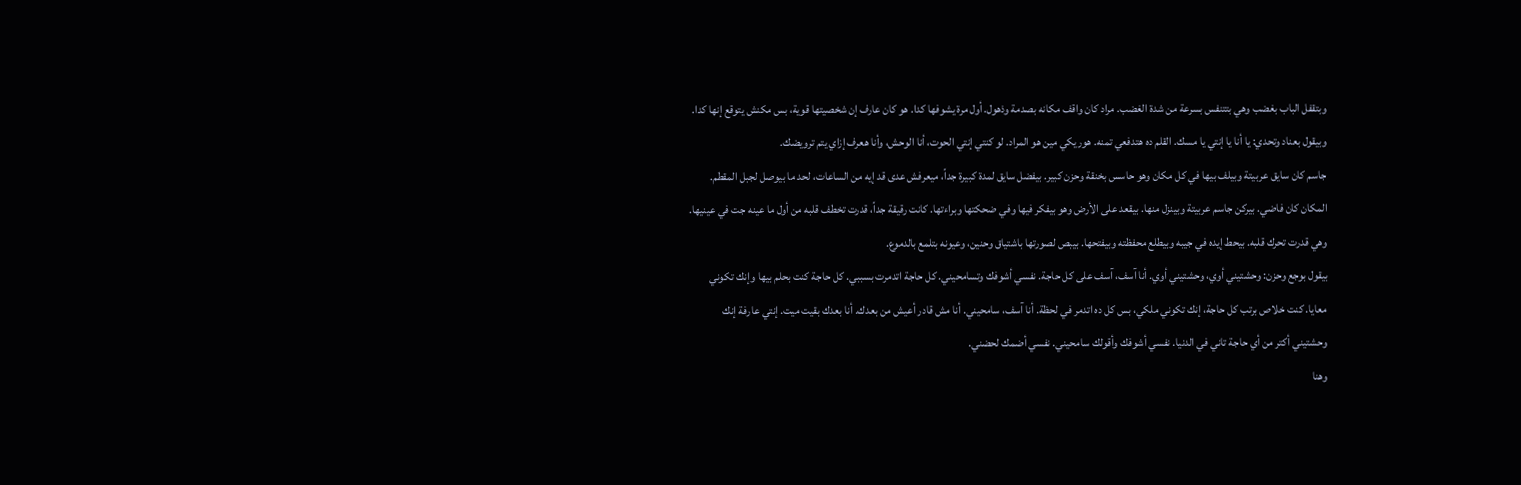وبتقفل الباب بغضب وهي بتتنفس بسرعة من شدة الغضب. مراد كان واقف مكانه بصدمة وذهول. أول مرة يشوفها كدا. هو كان عارف إن شخصيتها قوية، بس مكنش يتوقع إنها كدا. وبيقول بعناد وتحدي: يا أنا يا إنتي يا مسك. القلم ده هتدفعي تمنه. هوريكي مين هو المراد. لو كنتي إنتي الحوت، أنا الوحش، وأنا هعرف إزاي يتم ترويضك.
جاسم كان سايق عربيتة وبيلف بيها في كل مكان وهو حاسس بخنقة وحزن كبير. بيفضل سايق لمدة كبيرة جداً، ميعرفش عدى قد إيه من الساعات، لحد ما بيوصل لجبل المقطم. المكان كان فاضي. بيركن جاسم عربيتة وبينزل منها. بيقعد على الأرض وهو بيفكر فيها وفي ضحكتها وبراءتها. كانت رقيقة جداً، قدرت تخطف قلبه من أول ما عينه جت في عينيها. وهي قدرت تحرك قلبه. بيحط إيده في جيبه وبيطلع محفظته وبيفتحها. بيبص لصورتها باشتياق وحنين، وعيونه بتلمع بالدموع.
بيقول بوجع وحزن: وحشتيني أوي، وحشتيني أوي. أنا آسف، آسف على كل حاجة. نفسي أشوفك وتسامحيني. كل حاجة اتدمرت بسببي. كل حاجة كنت بحلم بيها وإنك تكوني معايا. كنت خلاص برتب كل حاجة، إنك تكوني ملكي، بس كل ده اتدمر في لحظة. أنا آسف، سامحيني. أنا مش قادر أعيش من بعدك. أنا بعدك بقيت ميت. إنتي عارفة إنك وحشتيني أكتر من أي حاجة تاني في الدنيا. نفسي أشوفك وأقولك سامحيني. نفسي أضمك لحضني.
وهنا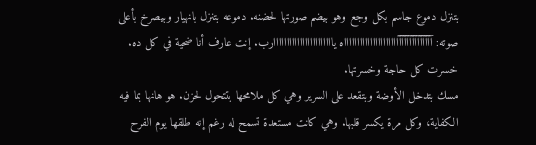بتنزل دموع جاسم بكل وجع وهو بيضم صورتها لحضنه. دموعه بتنزل بانهيار وبيصرخ بأعلى صوته: آآآآآآآآآآآآآاااااااااااااااااااااه يااااااااااااااااااااااارب. إنت عارف أنا ضحية في كل ده. خسرت كل حاجة وخسرتها.
مسك بتدخل الأوضة وبتقعد على السرير وهي كل ملامحها بتتحول لحزن. هو هانها بما فيه الكفاية، وكل مرة يكسر قلبها. وهي كانت مستعدة تسمح له رغم إنه طلقها يوم الفرح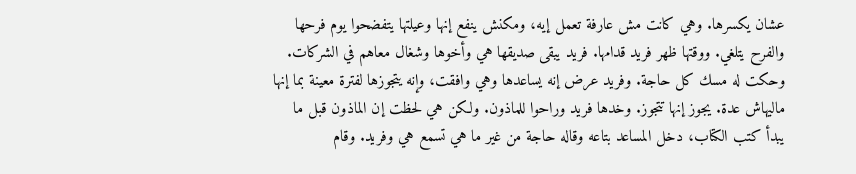عشان يكسرها. وهي كانت مش عارفة تعمل إيه، ومكنش ينفع إنها وعيلتها يتفضحوا يوم فرحها والفرح يتلغي. ووقتها ظهر فريد قدامها. فريد يبقى صديقها هي وأخوها وشغال معاهم في الشركات. وحكت له مسك كل حاجة. وفريد عرض إنه يساعدها وهي وافقت، وإنه يتجوزها لفترة معينة بما إنها
ماليهاش عدة. يجوز إنها تتجوز. وخدها فريد وراحوا للماذون. ولكن هي لحظت إن الماذون قبل ما يبدأ كتب الكتاب، دخل المساعد بتاعه وقاله حاجة من غير ما هي تسمع هي وفريد. وقام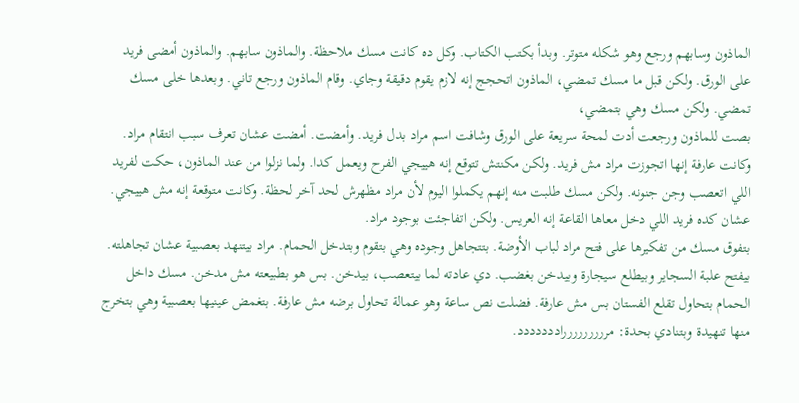الماذون وسابهم ورجع وهو شكله متوتر. وبدأ بكتب الكتاب. وكل ده كانت مسك ملاحظة. والماذون سابهم. والماذون أمضى فريد على الورق. ولكن قبل ما مسك تمضي، الماذون اتحجج إنه لازم يقوم دقيقة وجاي. وقام الماذون ورجع تاني. وبعدها خلى مسك تمضي. ولكن مسك وهي بتمضي،
بصت للماذون ورجعت أدت لمحة سريعة على الورق وشافت اسم مراد بدل فريد. وأمضت. أمضت عشان تعرف سبب انتقام مراد. وكانت عارفة إنها اتجوزت مراد مش فريد. ولكن مكنتش تتوقع إنه هييجي الفرح ويعمل كدا. ولما نزلوا من عند الماذون، حكت لفريد اللي اتعصب وجن جنونه. ولكن مسك طلبت منه إنهم يكملوا اليوم لأن مراد مظهرش لحد آخر لحظة. وكانت متوقعة إنه مش هييجي. عشان كده فريد اللي دخل معاها القاعة إنه العريس. ولكن اتفاجئت بوجود مراد.
بتفوق مسك من تفكيرها على فتح مراد لباب الأوضة. بتتجاهل وجوده وهي بتقوم وبتدخل الحمام. مراد بيتنهد بعصبية عشان تجاهلته. بيفتح علبة السجاير وبيطلع سيجارة وبيدخن بغضب. دي عادته لما بيتعصب، بيدخن. بس هو بطبيعته مش مدخن. مسك داخل الحمام بتحاول تقلع الفستان بس مش عارفة. فضلت نص ساعة وهو عمالة تحاول برضه مش عارفة. بتغمض عينيها بعصبية وهي بتخرج منها تنهيدة وبتنادي بحدة: مررررررررراددددددد.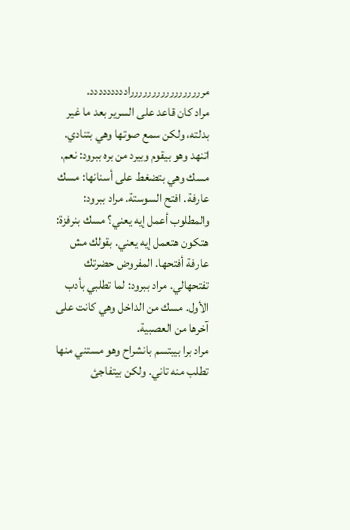مررررررررررررررررراددددددددد.
مراد كان قاعد على السرير بعد ما غير بدلته، ولكن سمع صوتها وهي بتنادي. اتنهد وهو بيقوم وبيرد من بره ببرود: نعم. مسك وهي بتضغط على أسنانها: مسك عارفة. افتح السوستة. مراد ببرود: والمطلوب أعمل إيه يعني؟ مسك بنرفزة: هتكون هتعمل إيه يعني. بقولك مش عارفة أفتحها. المفروض حضرتك تفتحهالي. مراد ببرود: لما تطلبي بأدب الأول. مسك من الداخل وهي كانت على آخرها من العصبية.
مراد برا بيبتسم بانشراح وهو مستني منها تطلب منه تاني. ولكن بيتفاجئ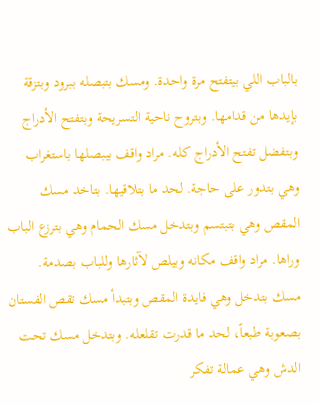بالباب اللي بيتفتح مرة واحدة. ومسك بتبصله ببرود وبتزقة بإيدها من قدامها. وبتروح ناحية التسريحة وبتفتح الأدراج وبتفضل تفتح الأدراج كله. مراد واقف بيبصلها باستغراب وهي بتدور على حاجة. لحد ما بتلاقيها. بتاخد مسك المقص وهي بتبتسم وبتدخل مسك الحمام وهي بترزع الباب وراها. مراد واقف مكانه وبيلص لآثارها وللباب بصدمة.
مسك بتدخل وهي فايدة المقص وبتبدأ مسك تقص الفستان بصعوبة طبعاً، لحد ما قدرت تقلعله. وبتدخل مسك تحت الدش وهي عمالة تفكر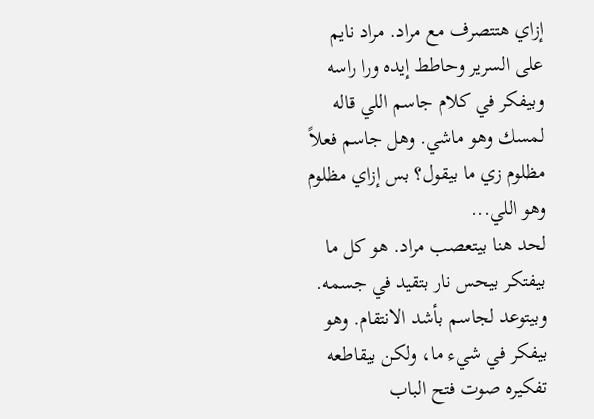إزاي هتتصرف مع مراد. مراد نايم على السرير وحاطط إيده ورا راسه وبيفكر في كلام جاسم اللي قاله لمسك وهو ماشي. وهل جاسم فعلاً مظلوم زي ما بيقول؟ بس إزاي مظلوم وهو اللي...
لحد هنا بيتعصب مراد. هو كل ما بيفتكر بيحس نار بتقيد في جسمه. وبيتوعد لجاسم بأشد الانتقام. وهو بيفكر في شيء ما، ولكن بيقاطعه تفكيره صوت فتح الباب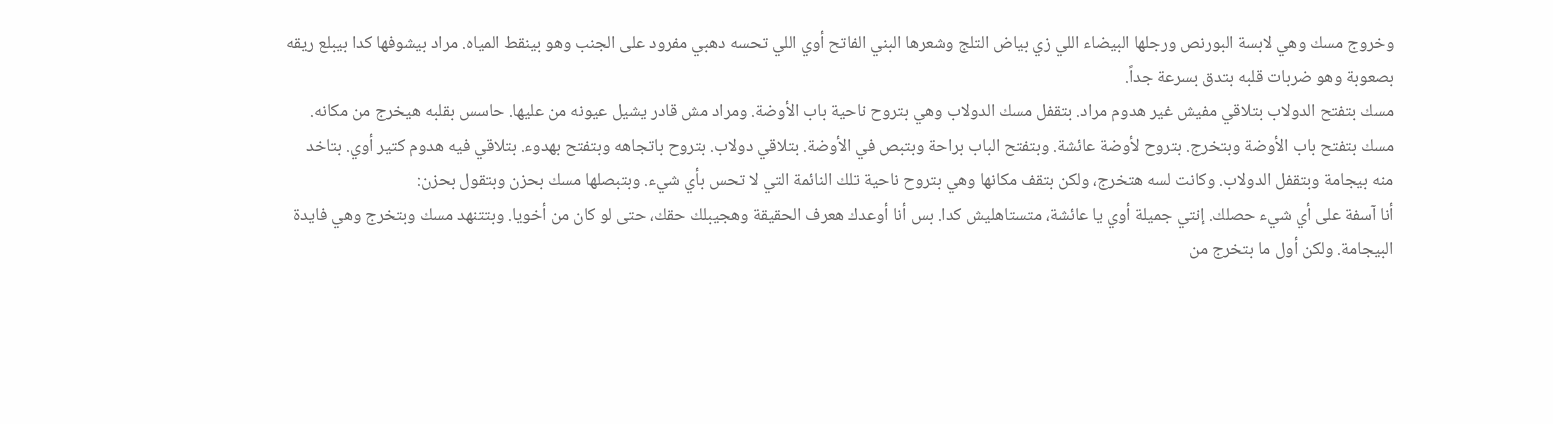وخروج مسك وهي لابسة البورنص ورجلها البيضاء اللي زي بياض التلج وشعرها البني الفاتح أوي اللي تحسه دهبي مفرود على الجنب وهو بينقط المياه. مراد بيشوفها كدا بيبلع ريقه بصعوبة وهو ضربات قلبه بتدق بسرعة جداً.
مسك بتفتح الدولاب بتلاقي مفيش غير هدوم مراد. بتقفل مسك الدولاب وهي بتروح ناحية باب الأوضة. ومراد مش قادر يشيل عيونه من عليها. حاسس بقلبه هيخرج من مكانه.
مسك بتفتح باب الأوضة وبتخرج. بتروح لأوضة عائشة. وبتفتح الباب براحة وبتبص في الأوضة. بتلاقي دولاب. بتروح باتجاهه وبتفتح بهدوء. بتلاقي فيه هدوم كتير أوي. بتاخد منه بيجامة وبتقفل الدولاب. وكانت لسه هتخرج، ولكن بتقف مكانها وهي بتروح ناحية تلك النائمة التي لا تحس بأي شيء. وبتبصلها مسك بحزن وبتقول بحزن:
أنا آسفة على أي شيء حصلك. إنتي جميلة أوي يا عائشة، متستاهليش كدا. بس أنا أوعدك هعرف الحقيقة وهجيبلك حقك، حتى لو كان من أخويا. وبتتنهد مسك وبتخرج وهي فايدة البيجامة. ولكن أول ما بتخرج من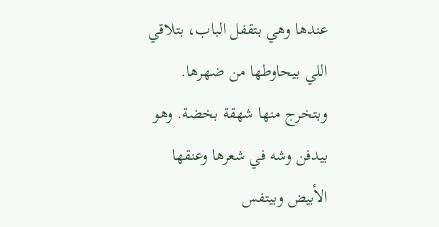عندها وهي بتقفل الباب، بتلاقي اللي بيحاوطها من ضهرها. وبتخرج منها شهقة بخضة. وهو بيدفن وشه في شعرها وعنقها الأبيض وبيتفس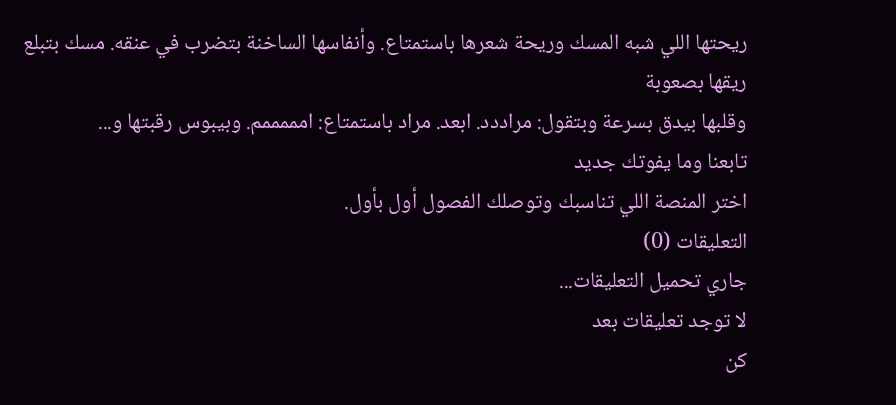ريحتها اللي شبه المسك وريحة شعرها باستمتاع. وأنفاسها الساخنة بتضرب في عنقه. مسك بتبلع ريقها بصعوبة
وقلبها بيدق بسرعة وبتقول: مراددد. ابعد. مراد باستمتاع: امممممم. وبيبوس رقبتها و...
تابعنا وما يفوتك جديد
اختر المنصة اللي تناسبك وتوصلك الفصول أول بأول.
التعليقات (0)
جاري تحميل التعليقات...
لا توجد تعليقات بعد
كن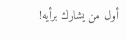أول من يشارك برأيه!